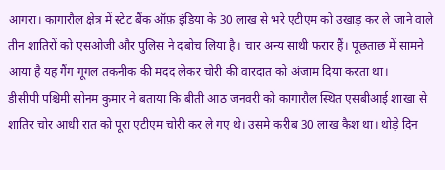आगरा। कागारौल क्षेत्र में स्टेट बैंक ऑफ़ इंडिया के 30 लाख से भरे एटीएम को उखाड़ कर ले जाने वाले तीन शातिरों को एसओजी और पुलिस ने दबोच लिया है। चार अन्य साथी फरार हैं। पूछताछ में सामने आया है यह गैंग गूगल तकनीक की मदद लेकर चोरी की वारदात को अंजाम दिया करता था।
डीसीपी पश्चिमी सोनम कुमार ने बताया कि बीती आठ जनवरी को कागारौल स्थित एसबीआई शाखा से शातिर चोर आधी रात को पूरा एटीएम चोरी कर ले गए थे। उसमे करीब 30 लाख कैश था। थोड़े दिन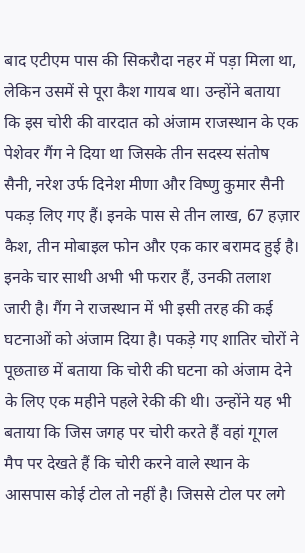बाद एटीएम पास की सिकरौदा नहर में पड़ा मिला था, लेकिन उसमें से पूरा कैश गायब था। उन्होंने बताया कि इस चोरी की वारदात को अंजाम राजस्थान के एक पेशेवर गैंग ने दिया था जिसके तीन सदस्य संतोष सैनी, नरेश उर्फ दिनेश मीणा और विष्णु कुमार सैनी पकड़ लिए गए हैं। इनके पास से तीन लाख, 67 हज़ार कैश, तीन मोबाइल फोन और एक कार बरामद हुई है। इनके चार साथी अभी भी फरार हैं, उनकी तलाश जारी है। गैंग ने राजस्थान में भी इसी तरह की कई घटनाओं को अंजाम दिया है। पकड़े गए शातिर चोरों ने पूछताछ में बताया कि चोरी की घटना को अंजाम देने के लिए एक महीने पहले रेकी की थी। उन्होंने यह भी बताया कि जिस जगह पर चोरी करते हैं वहां गूगल मैप पर देखते हैं कि चोरी करने वाले स्थान के आसपास कोई टोल तो नहीं है। जिससे टोल पर लगे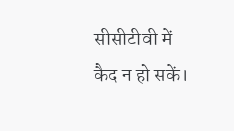सीसीटीवी में कैद न हो सकें।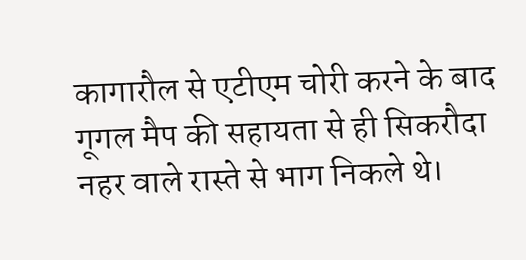कागारौल से एटीएम चोरी करने के बाद गूगल मैप की सहायता से ही सिकरौदा नहर वाले रास्ते से भाग निकले थे।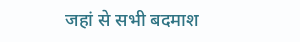जहां से सभी बदमाश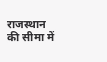राजस्थान की सीमा में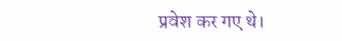प्रवेश कर गए थे।